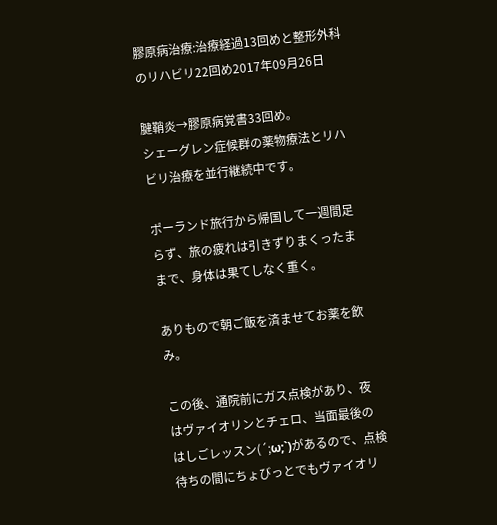膠原病治療:治療経過13回めと整形外科のリハビリ22回め2017年09月26日

腱鞘炎→膠原病覚書33回め。
シェーグレン症候群の薬物療法とリハビリ治療を並行継続中です。

ポーランド旅行から帰国して一週間足らず、旅の疲れは引きずりまくったままで、身体は果てしなく重く。

ありもので朝ご飯を済ませてお薬を飲み。

この後、通院前にガス点検があり、夜はヴァイオリンとチェロ、当面最後のはしごレッスン(´;ω;`)があるので、点検待ちの間にちょびっとでもヴァイオリ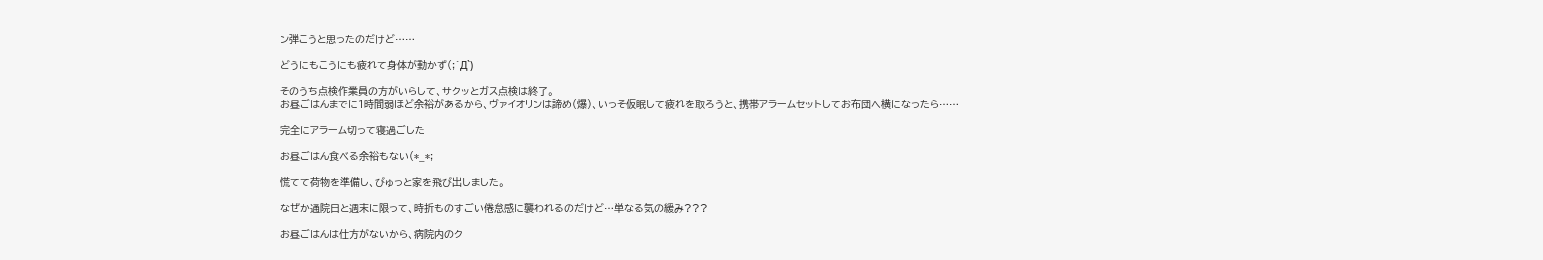ン弾こうと思ったのだけど……

どうにもこうにも疲れて身体が動かず(;´Д`)

そのうち点検作業員の方がいらして、サクッとガス点検は終了。
お昼ごはんまでに1時間弱ほど余裕があるから、ヴァイオリンは諦め(爆)、いっそ仮眠して疲れを取ろうと、携帯アラームセットしてお布団へ横になったら……

完全にアラーム切って寝過ごした

お昼ごはん食べる余裕もない(*_*;

慌てて荷物を準備し、びゅっと家を飛び出しました。

なぜか通院日と週末に限って、時折ものすごい倦怠感に襲われるのだけど…単なる気の緩み???

お昼ごはんは仕方がないから、病院内のク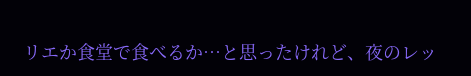リエか食堂で食べるか…と思ったけれど、夜のレッ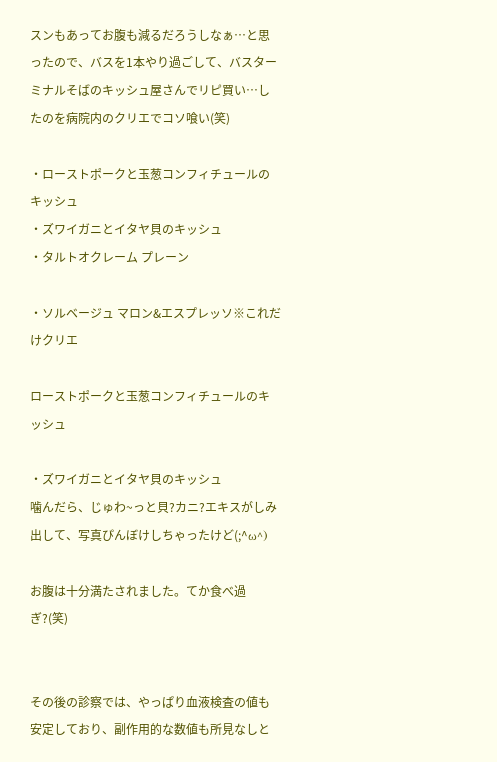スンもあってお腹も減るだろうしなぁ…と思ったので、バスを1本やり過ごして、バスターミナルそばのキッシュ屋さんでリピ買い…したのを病院内のクリエでコソ喰い(笑)

・ローストポークと玉葱コンフィチュールのキッシュ
・ズワイガニとイタヤ貝のキッシュ
・タルトオクレーム プレーン

・ソルベージュ マロン&エスプレッソ※これだけクリエ

ローストポークと玉葱コンフィチュールのキッシュ

・ズワイガニとイタヤ貝のキッシュ
噛んだら、じゅわ~っと貝?カニ?エキスがしみ出して、写真ぴんぼけしちゃったけど(;^ω^)

お腹は十分満たされました。てか食べ過ぎ?(笑)


その後の診察では、やっぱり血液検査の値も安定しており、副作用的な数値も所見なしと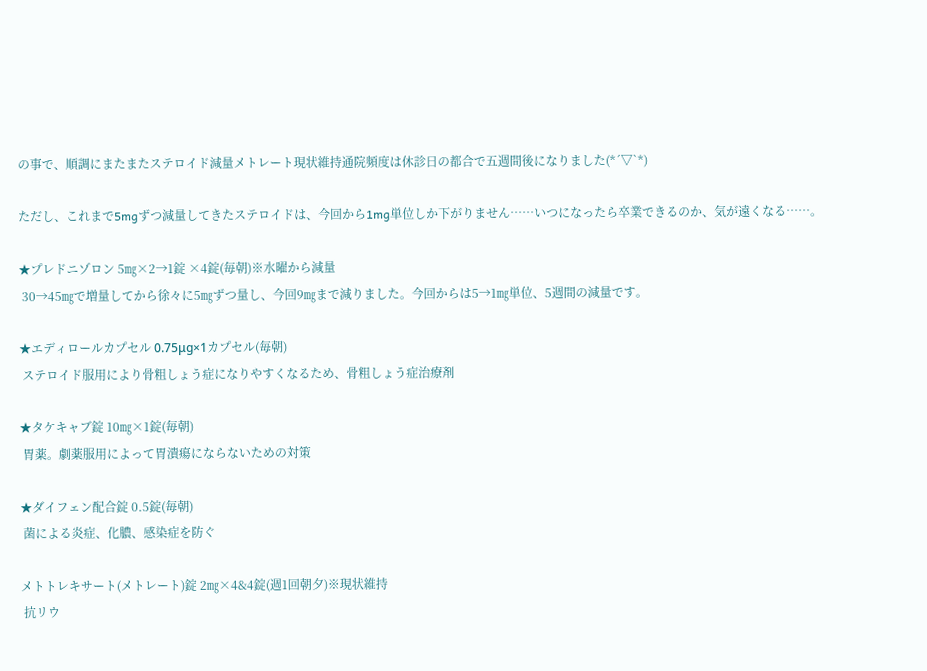の事で、順調にまたまたステロイド減量メトレート現状維持通院頻度は休診日の都合で五週間後になりました(*´▽`*)

ただし、これまで5mgずつ減量してきたステロイドは、今回から1mg単位しか下がりません……いつになったら卒業できるのか、気が遠くなる……。

★プレドニゾロン 5㎎×2→1錠 ×4錠(毎朝)※水曜から減量
 30→45㎎で増量してから徐々に5㎎ずつ量し、今回9㎎まで減りました。今回からは5→1㎎単位、5週間の減量です。

★エディロールカプセル 0.75μg×1カプセル(毎朝)
 ステロイド服用により骨粗しょう症になりやすくなるため、骨粗しょう症治療剤

★タケキャブ錠 10㎎×1錠(毎朝)
 胃薬。劇薬服用によって胃潰瘍にならないための対策

★ダイフェン配合錠 0.5錠(毎朝)
 菌による炎症、化膿、感染症を防ぐ

メトトレキサート(メトレート)錠 2㎎×4&4錠(週1回朝夕)※現状維持
 抗リウ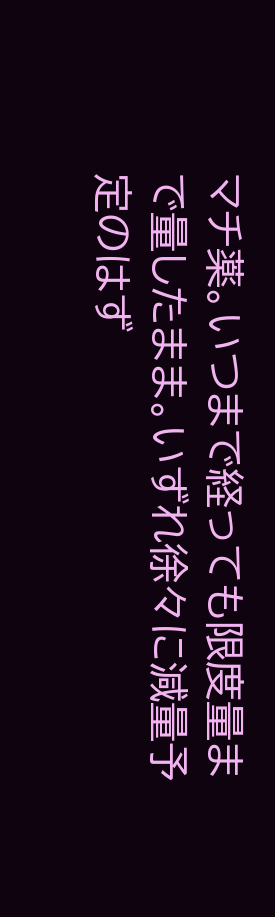マチ薬。いつまで経っても限度量まで量したまま。いずれ徐々に減量予定のはず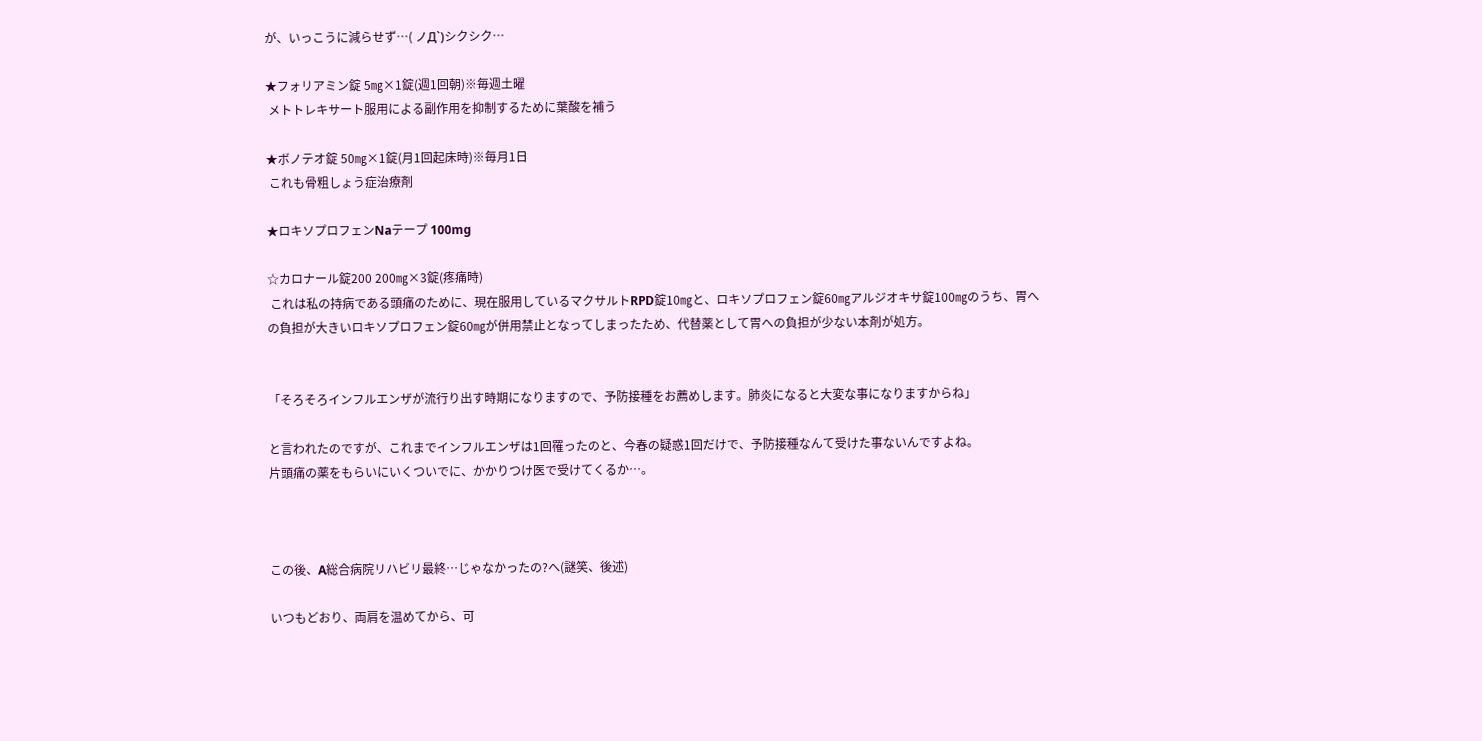が、いっこうに減らせず…( ノД`)シクシク…

★フォリアミン錠 5㎎×1錠(週1回朝)※毎週土曜
 メトトレキサート服用による副作用を抑制するために葉酸を補う

★ボノテオ錠 50㎎×1錠(月1回起床時)※毎月1日
 これも骨粗しょう症治療剤

★ロキソプロフェンNaテープ 100mg

☆カロナール錠200 200㎎×3錠(疼痛時)
 これは私の持病である頭痛のために、現在服用しているマクサルトRPD錠10㎎と、ロキソプロフェン錠60㎎アルジオキサ錠100㎎のうち、胃への負担が大きいロキソプロフェン錠60㎎が併用禁止となってしまったため、代替薬として胃への負担が少ない本剤が処方。


「そろそろインフルエンザが流行り出す時期になりますので、予防接種をお薦めします。肺炎になると大変な事になりますからね」

と言われたのですが、これまでインフルエンザは1回罹ったのと、今春の疑惑1回だけで、予防接種なんて受けた事ないんですよね。
片頭痛の薬をもらいにいくついでに、かかりつけ医で受けてくるか…。



この後、A総合病院リハビリ最終…じゃなかったの?へ(謎笑、後述)

いつもどおり、両肩を温めてから、可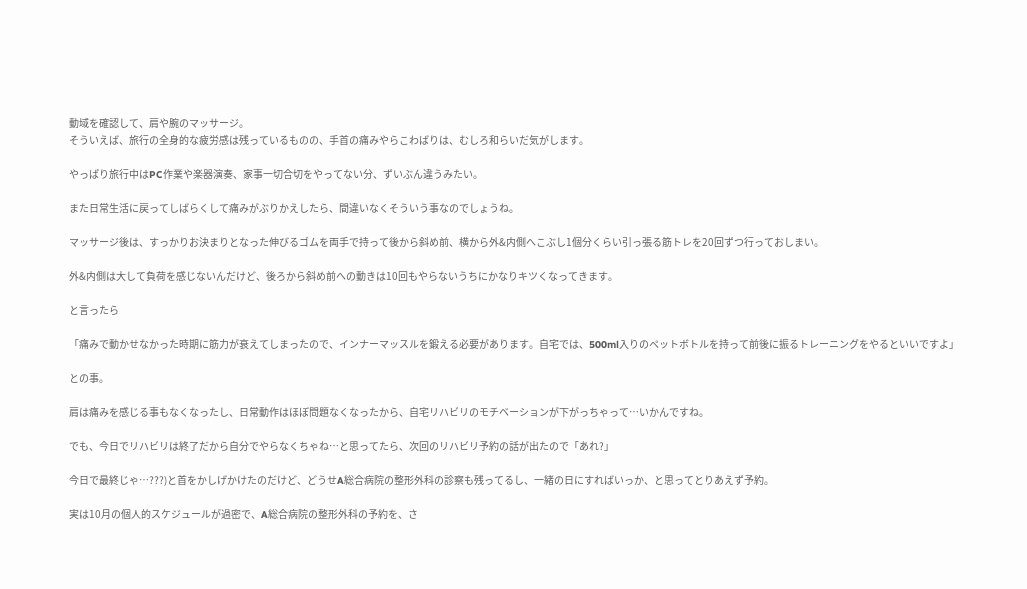動域を確認して、肩や腕のマッサージ。
そういえば、旅行の全身的な疲労感は残っているものの、手首の痛みやらこわばりは、むしろ和らいだ気がします。

やっぱり旅行中はPC作業や楽器演奏、家事一切合切をやってない分、ずいぶん違うみたい。

また日常生活に戻ってしばらくして痛みがぶりかえしたら、間違いなくそういう事なのでしょうね。

マッサージ後は、すっかりお決まりとなった伸びるゴムを両手で持って後から斜め前、横から外&内側へこぶし1個分くらい引っ張る筋トレを20回ずつ行っておしまい。

外&内側は大して負荷を感じないんだけど、後ろから斜め前への動きは10回もやらないうちにかなりキツくなってきます。

と言ったら

「痛みで動かせなかった時期に筋力が衰えてしまったので、インナーマッスルを鍛える必要があります。自宅では、500ml入りのペットボトルを持って前後に振るトレーニングをやるといいですよ」

との事。

肩は痛みを感じる事もなくなったし、日常動作はほぼ問題なくなったから、自宅リハビリのモチベーションが下がっちゃって…いかんですね。

でも、今日でリハビリは終了だから自分でやらなくちゃね…と思ってたら、次回のリハビリ予約の話が出たので「あれ?」

今日で最終じゃ…???)と首をかしげかけたのだけど、どうせA総合病院の整形外科の診察も残ってるし、一緒の日にすればいっか、と思ってとりあえず予約。

実は10月の個人的スケジュールが過密で、A総合病院の整形外科の予約を、さ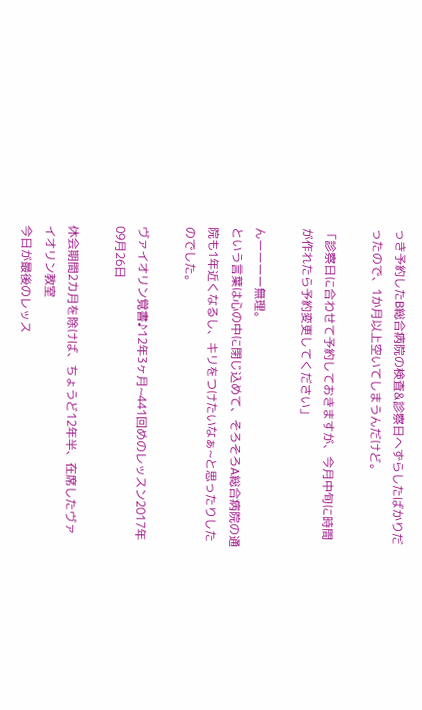っき予約したB総合病院の検査&診察日へずらしたばかりだったので、1か月以上空いてしまうんだけど。

「診察日に合わせて予約しておきますが、今月中旬に時間が作れたら予約変更してください」

んーーーー無理。
という言葉は心の中に閉じ込めて、そろそろA総合病院の通院も1年近くなるし、キリをつけたいなぁ~と思ったりしたのでした。

ヴァイオリン覚書♪12年3ヶ月~441回めのレッスン2017年09月26日

休会期間2カ月を除けば、ちょうど12年半、在席したヴァイオリン教室
今日が最後のレッス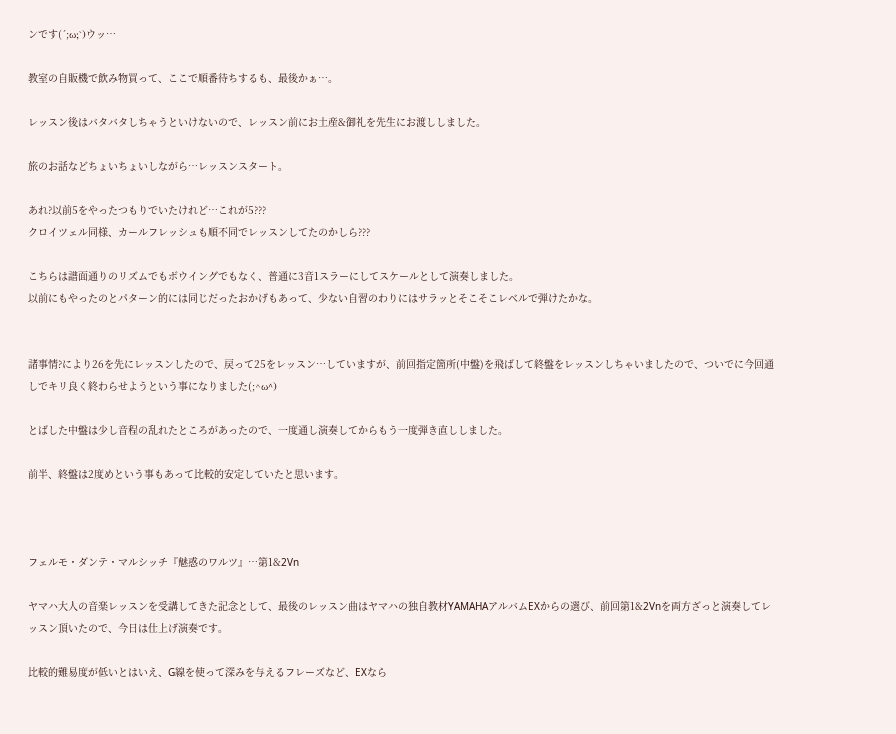ンです(´;ω;`)ウッ…

教室の自販機で飲み物買って、ここで順番待ちするも、最後かぁ…。

レッスン後はバタバタしちゃうといけないので、レッスン前にお土産&御礼を先生にお渡ししました。

旅のお話などちょいちょいしながら…レッスンスタート。

あれ?以前5をやったつもりでいたけれど…これが5???
クロイツェル同様、カールフレッシュも順不同でレッスンしてたのかしら???

こちらは譜面通りのリズムでもボウイングでもなく、普通に3音1スラーにしてスケールとして演奏しました。
以前にもやったのとパターン的には同じだったおかげもあって、少ない自習のわりにはサラッとそこそこレベルで弾けたかな。


諸事情?により26を先にレッスンしたので、戻って25をレッスン…していますが、前回指定箇所(中盤)を飛ばして終盤をレッスンしちゃいましたので、ついでに今回通しでキリ良く終わらせようという事になりました(;^ω^)

とばした中盤は少し音程の乱れたところがあったので、一度通し演奏してからもう一度弾き直ししました。

前半、終盤は2度めという事もあって比較的安定していたと思います。



フェルモ・ダンテ・マルシッチ『魅惑のワルツ』…第1&2Vn

ヤマハ大人の音楽レッスンを受講してきた記念として、最後のレッスン曲はヤマハの独自教材YAMAHAアルバムEXからの選び、前回第1&2Vnを両方ざっと演奏してレッスン頂いたので、今日は仕上げ演奏です。

比較的難易度が低いとはいえ、G線を使って深みを与えるフレーズなど、EXなら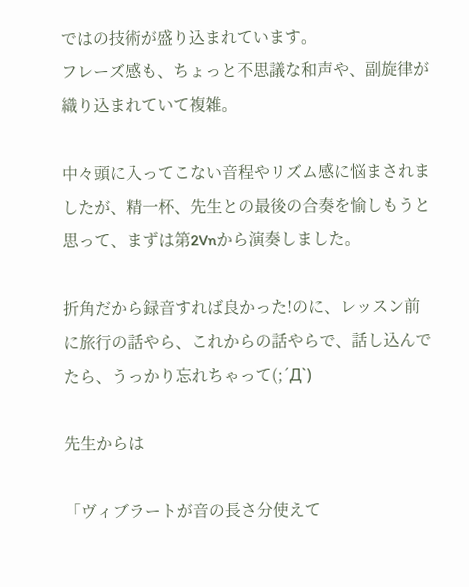ではの技術が盛り込まれています。
フレーズ感も、ちょっと不思議な和声や、副旋律が織り込まれていて複雑。

中々頭に入ってこない音程やリズム感に悩まされましたが、精一杯、先生との最後の合奏を愉しもうと思って、まずは第2Vnから演奏しました。

折角だから録音すれば良かった!のに、レッスン前に旅行の話やら、これからの話やらで、話し込んでたら、うっかり忘れちゃって(;´Д`)

先生からは

「ヴィブラートが音の長さ分使えて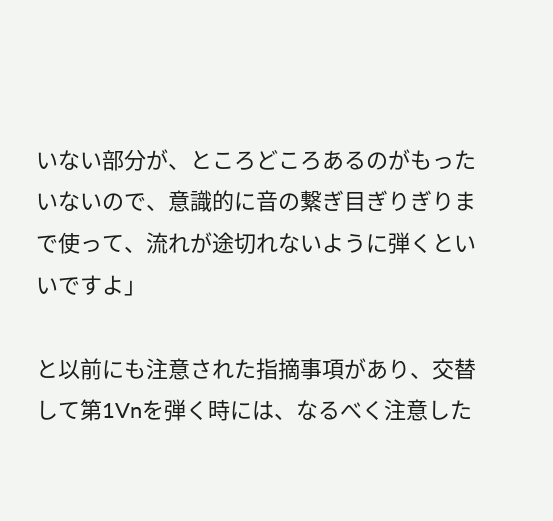いない部分が、ところどころあるのがもったいないので、意識的に音の繋ぎ目ぎりぎりまで使って、流れが途切れないように弾くといいですよ」

と以前にも注意された指摘事項があり、交替して第1Vnを弾く時には、なるべく注意した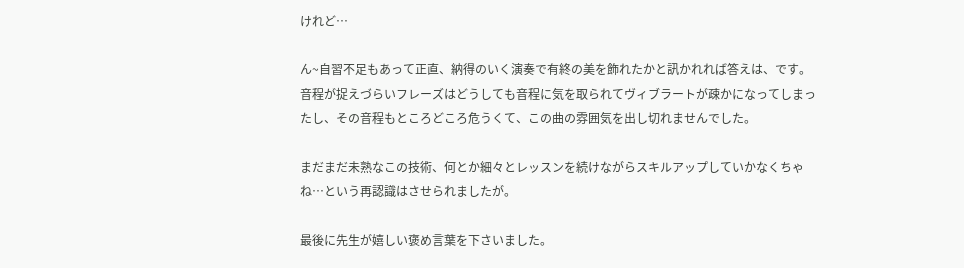けれど…

ん~自習不足もあって正直、納得のいく演奏で有終の美を飾れたかと訊かれれば答えは、です。
音程が捉えづらいフレーズはどうしても音程に気を取られてヴィブラートが疎かになってしまったし、その音程もところどころ危うくて、この曲の雰囲気を出し切れませんでした。

まだまだ未熟なこの技術、何とか細々とレッスンを続けながらスキルアップしていかなくちゃね…という再認識はさせられましたが。

最後に先生が嬉しい褒め言葉を下さいました。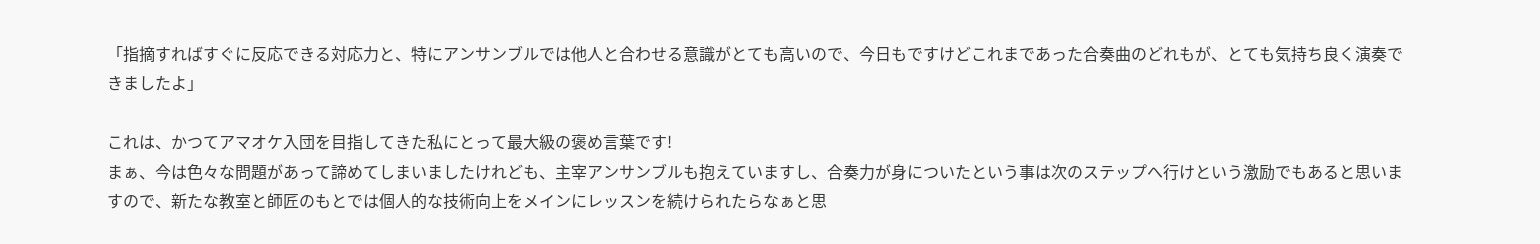「指摘すればすぐに反応できる対応力と、特にアンサンブルでは他人と合わせる意識がとても高いので、今日もですけどこれまであった合奏曲のどれもが、とても気持ち良く演奏できましたよ」

これは、かつてアマオケ入団を目指してきた私にとって最大級の褒め言葉です!
まぁ、今は色々な問題があって諦めてしまいましたけれども、主宰アンサンブルも抱えていますし、合奏力が身についたという事は次のステップへ行けという激励でもあると思いますので、新たな教室と師匠のもとでは個人的な技術向上をメインにレッスンを続けられたらなぁと思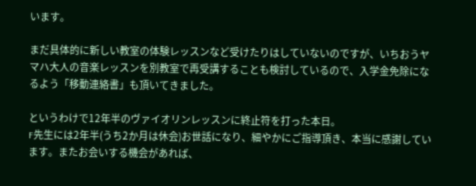います。

まだ具体的に新しい教室の体験レッスンなど受けたりはしていないのですが、いちおうヤマハ大人の音楽レッスンを別教室で再受講することも検討しているので、入学金免除になるよう「移動連絡書」も頂いてきました。

というわけで12年半のヴァイオリンレッスンに終止符を打った本日。
F先生には2年半(うち2か月は休会)お世話になり、細やかにご指導頂き、本当に感謝しています。またお会いする機会があれば、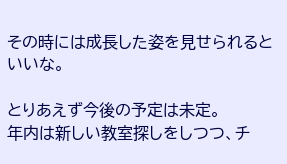その時には成長した姿を見せられるといいな。

とりあえず今後の予定は未定。
年内は新しい教室探しをしつつ、チ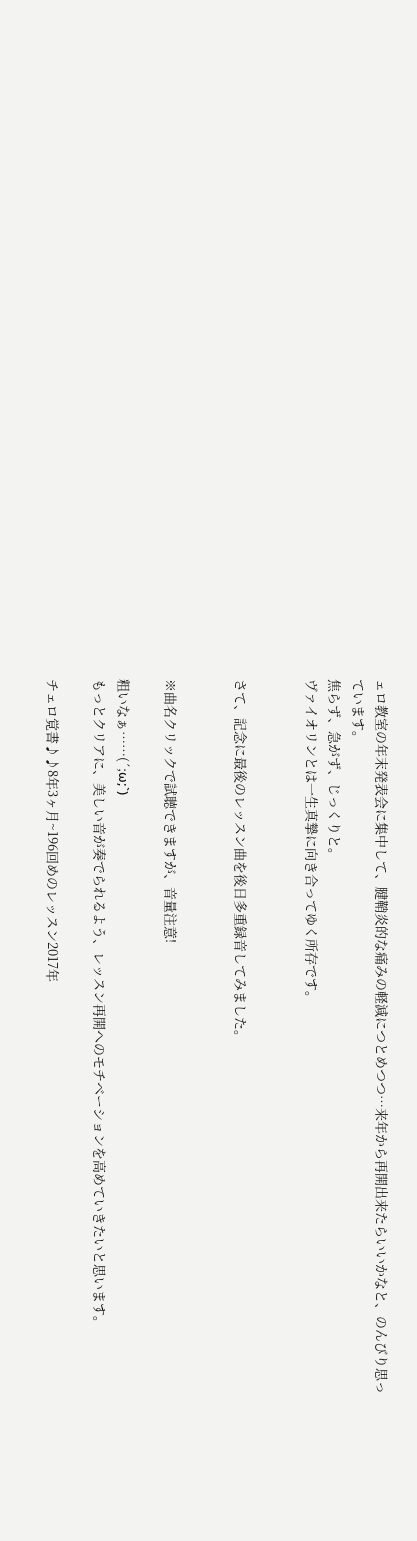ェロ教室の年末発表会に集中して、腱鞘炎的な痛みの軽減につとめつつ…来年から再開出来たらいいかなと、のんびり思っています。
焦らず、急がず、じっくりと。
ヴァイオリンとは一生真摯に向き合ってゆく所存です。


さて、記念に最後のレッスン曲を後日多重録音してみました。


※曲名クリックで試聴できますが、音量注意!

粗いなぁ……(´;ω;`)
もっとクリアに、美しい音が奏でられるよう、レッスン再開へのモチベーションを高めていきたいと思います。

チェロ覚書♪♪8年3ヶ月~196回めのレッスン2017年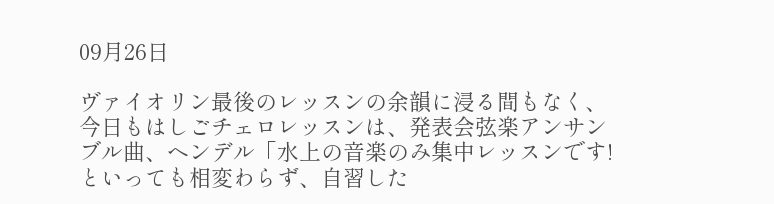09月26日

ヴァイオリン最後のレッスンの余韻に浸る間もなく、今日もはしごチェロレッスンは、発表会弦楽アンサンブル曲、ヘンデル「水上の音楽のみ集中レッスンです!
といっても相変わらず、自習した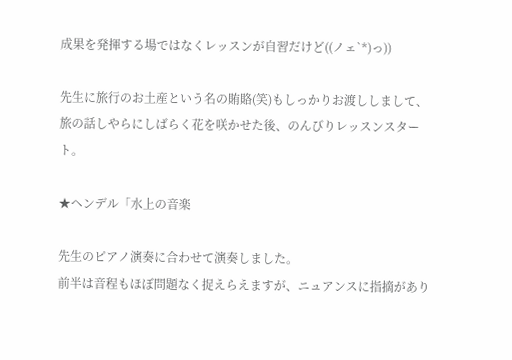成果を発揮する場ではなくレッスンが自習だけど((ノェ`*)っ))

先生に旅行のお土産という名の賄賂(笑)もしっかりお渡ししまして、旅の話しやらにしばらく花を咲かせた後、のんびりレッスンスタート。

★ヘンデル「水上の音楽

先生のピアノ演奏に合わせて演奏しました。
前半は音程もほぼ問題なく捉えらえますが、ニュアンスに指摘があり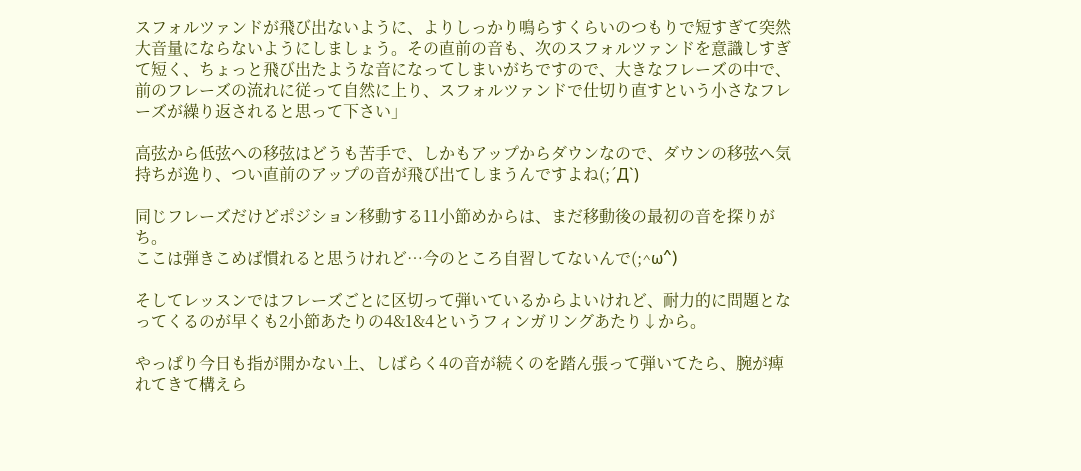スフォルツァンドが飛び出ないように、よりしっかり鳴らすくらいのつもりで短すぎて突然大音量にならないようにしましょう。その直前の音も、次のスフォルツァンドを意識しすぎて短く、ちょっと飛び出たような音になってしまいがちですので、大きなフレーズの中で、前のフレーズの流れに従って自然に上り、スフォルツァンドで仕切り直すという小さなフレーズが繰り返されると思って下さい」

高弦から低弦への移弦はどうも苦手で、しかもアップからダウンなので、ダウンの移弦へ気持ちが逸り、つい直前のアップの音が飛び出てしまうんですよね(;´Д`)

同じフレーズだけどポジション移動する11小節めからは、まだ移動後の最初の音を探りがち。
ここは弾きこめば慣れると思うけれど…今のところ自習してないんで(;^ω^)

そしてレッスンではフレーズごとに区切って弾いているからよいけれど、耐力的に問題となってくるのが早くも2小節あたりの4&1&4というフィンガリングあたり↓から。

やっぱり今日も指が開かない上、しばらく4の音が続くのを踏ん張って弾いてたら、腕が痺れてきて構えら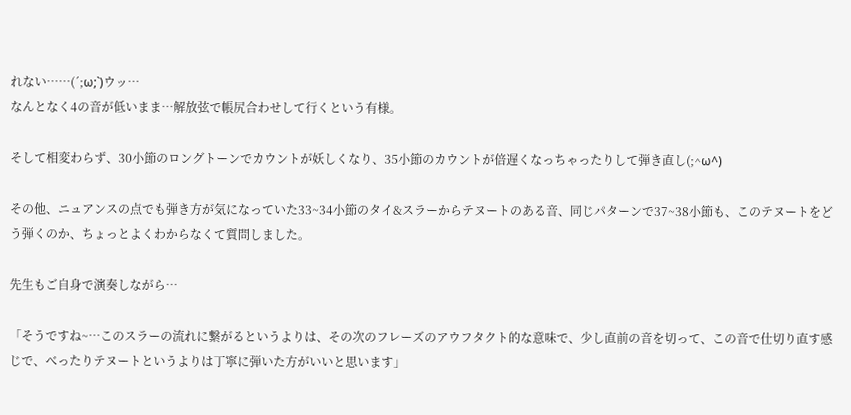れない……(´;ω;`)ウッ…
なんとなく4の音が低いまま…解放弦で帳尻合わせして行くという有様。

そして相変わらず、30小節のロングトーンでカウントが妖しくなり、35小節のカウントが倍遅くなっちゃったりして弾き直し(;^ω^)

その他、ニュアンスの点でも弾き方が気になっていた33~34小節のタイ&スラーからテヌートのある音、同じパターンで37~38小節も、このテヌートをどう弾くのか、ちょっとよくわからなくて質問しました。

先生もご自身で演奏しながら…

「そうですね~…このスラーの流れに繋がるというよりは、その次のフレーズのアウフタクト的な意味で、少し直前の音を切って、この音で仕切り直す感じで、べったりテヌートというよりは丁寧に弾いた方がいいと思います」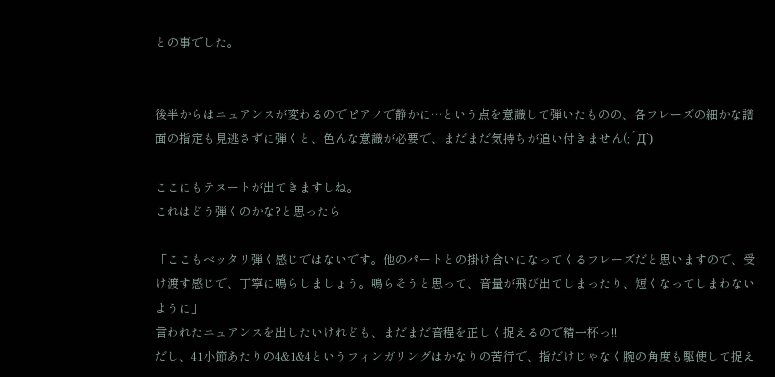との事でした。


後半からはニュアンスが変わるのでピアノで静かに…という点を意識して弾いたものの、各フレーズの細かな譜面の指定も見逃さずに弾くと、色んな意識が必要で、まだまだ気持ちが追い付きません(;´Д`)

ここにもテヌートが出てきますしね。
これはどう弾くのかな?と思ったら

「ここもベッタリ弾く感じではないです。他のパートとの掛け合いになってくるフレーズだと思いますので、受け渡す感じで、丁寧に鳴らしましょう。鳴らそうと思って、音量が飛び出てしまったり、短くなってしまわないように」
言われたニュアンスを出したいけれども、まだまだ音程を正しく捉えるので精一杯っ!!
だし、41小節あたりの4&1&4というフィンガリングはかなりの苦行で、指だけじゃなく腕の角度も駆使して捉え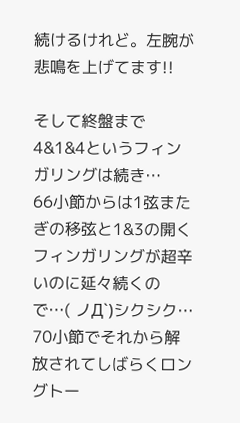続けるけれど。左腕が悲鳴を上げてます!!

そして終盤まで4&1&4というフィンガリングは続き…
66小節からは1弦またぎの移弦と1&3の開くフィンガリングが超辛いのに延々続くので…( ノД`)シクシク…
70小節でそれから解放されてしばらくロングトー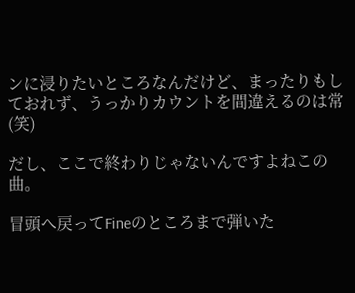ンに浸りたいところなんだけど、まったりもしておれず、うっかりカウントを間違えるのは常(笑)

だし、ここで終わりじゃないんですよねこの曲。

冒頭へ戻ってFineのところまで弾いた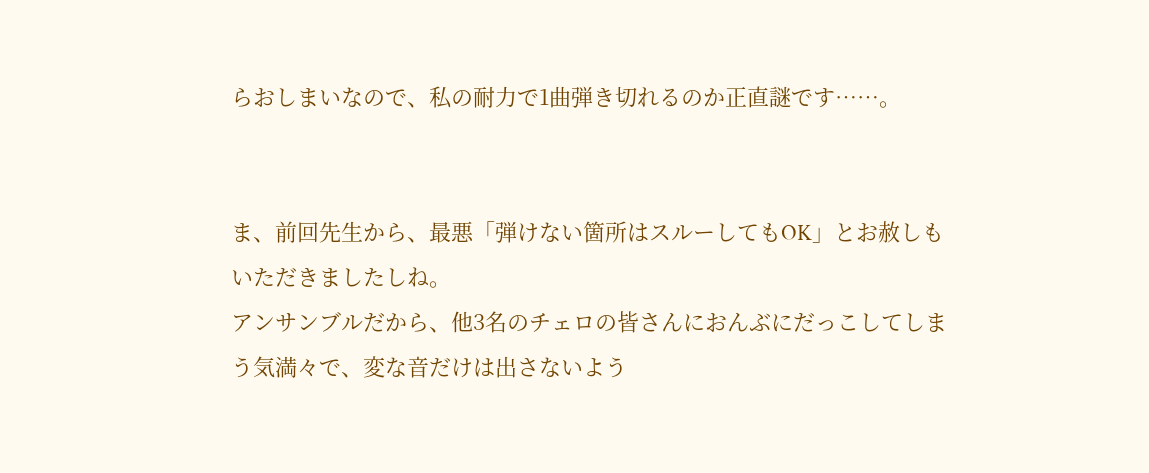らおしまいなので、私の耐力で1曲弾き切れるのか正直謎です……。


ま、前回先生から、最悪「弾けない箇所はスルーしてもOK」とお赦しもいただきましたしね。
アンサンブルだから、他3名のチェロの皆さんにおんぶにだっこしてしまう気満々で、変な音だけは出さないよう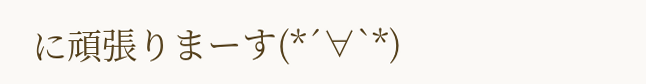に頑張りまーす(*´∀`*)